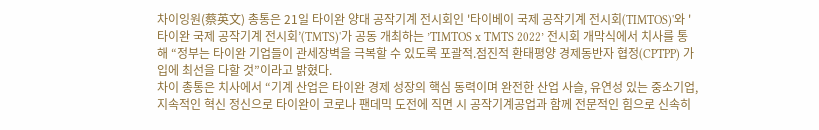차이잉원(蔡英文) 총통은 21일 타이완 양대 공작기계 전시회인 '타이베이 국제 공작기계 전시회(TIMTOS)'와 '타이완 국제 공작기계 전시회’(TMTS)'가 공동 개최하는 ’TIMTOS x TMTS 2022’ 전시회 개막식에서 치사를 통해 “정부는 타이완 기업들이 관세장벽을 극복할 수 있도록 포괄적.점진적 환태평양 경제동반자 협정(CPTPP) 가입에 최선을 다할 것”이라고 밝혔다.
차이 총통은 치사에서 “기계 산업은 타이완 경제 성장의 핵심 동력이며 완전한 산업 사슬, 유연성 있는 중소기업, 지속적인 혁신 정신으로 타이완이 코로나 팬데믹 도전에 직면 시 공작기계공업과 함께 전문적인 힘으로 신속히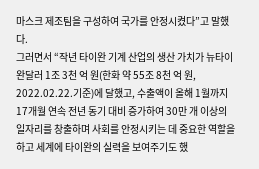마스크 제조팀을 구성하여 국가를 안정시켰다”고 말했다.
그러면서 “작년 타이완 기계 산업의 생산 가치가 뉴타이완달러 1조 3천 억 원(한화 약 55조 8천 억 원, 2022.02.22.기준)에 달했고, 수출액이 올해 1월까지 17개월 연속 전년 동기 대비 증가하여 30만 개 이상의 일자리를 창출하며 사회를 안정시키는 데 중요한 역할을 하고 세계에 타이완의 실력을 보여주기도 했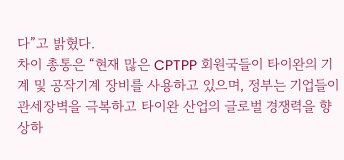다”고 밝혔다.
차이 총통은 “현재 많은 CPTPP 회원국들이 타이완의 기계 및 공작기계 장비를 사용하고 있으며, 정부는 기업들이 관세장벽을 극복하고 타이완 산업의 글로벌 경쟁력을 향상하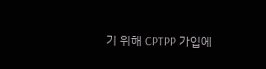기 위해 CPTPP 가입에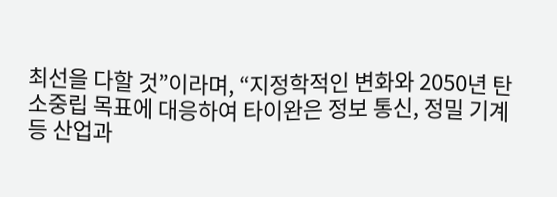최선을 다할 것”이라며, “지정학적인 변화와 2050년 탄소중립 목표에 대응하여 타이완은 정보 통신, 정밀 기계 등 산업과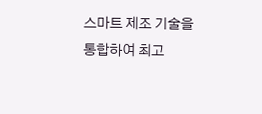스마트 제조 기술을 통합하여 최고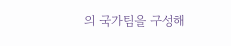의 국가팀을 구성해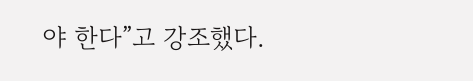야 한다”고 강조했다.